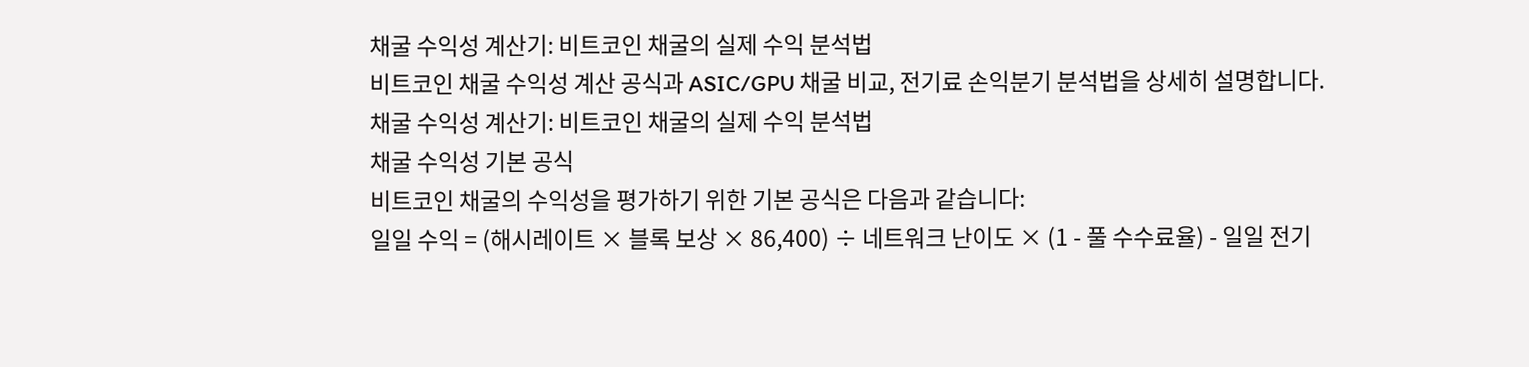채굴 수익성 계산기: 비트코인 채굴의 실제 수익 분석법
비트코인 채굴 수익성 계산 공식과 ASIC/GPU 채굴 비교, 전기료 손익분기 분석법을 상세히 설명합니다.
채굴 수익성 계산기: 비트코인 채굴의 실제 수익 분석법
채굴 수익성 기본 공식
비트코인 채굴의 수익성을 평가하기 위한 기본 공식은 다음과 같습니다:
일일 수익 = (해시레이트 × 블록 보상 × 86,400) ÷ 네트워크 난이도 × (1 - 풀 수수료율) - 일일 전기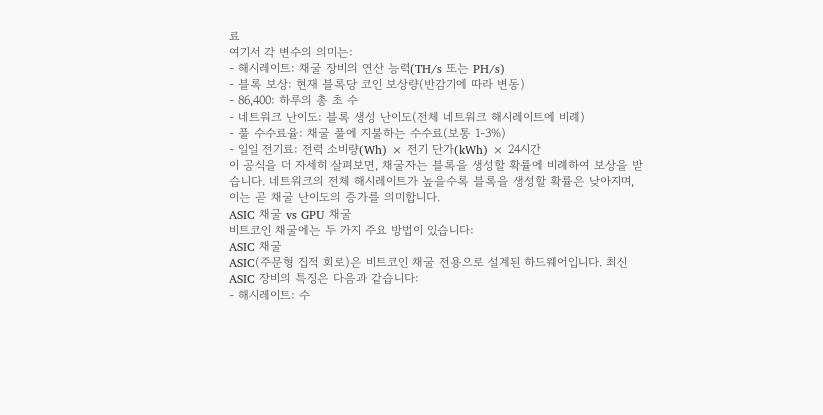료
여기서 각 변수의 의미는:
- 해시레이트: 채굴 장비의 연산 능력(TH/s 또는 PH/s)
- 블록 보상: 현재 블록당 코인 보상량(반감기에 따라 변동)
- 86,400: 하루의 총 초 수
- 네트워크 난이도: 블록 생성 난이도(전체 네트워크 해시레이트에 비례)
- 풀 수수료율: 채굴 풀에 지불하는 수수료(보통 1-3%)
- 일일 전기료: 전력 소비량(Wh) × 전기 단가(kWh) × 24시간
이 공식을 더 자세히 살펴보면, 채굴자는 블록을 생성할 확률에 비례하여 보상을 받습니다. 네트워크의 전체 해시레이트가 높을수록 블록을 생성할 확률은 낮아지며, 이는 곧 채굴 난이도의 증가를 의미합니다.
ASIC 채굴 vs GPU 채굴
비트코인 채굴에는 두 가지 주요 방법이 있습니다:
ASIC 채굴
ASIC(주문형 집적 회로)은 비트코인 채굴 전용으로 설계된 하드웨어입니다. 최신 ASIC 장비의 특징은 다음과 같습니다:
- 해시레이트: 수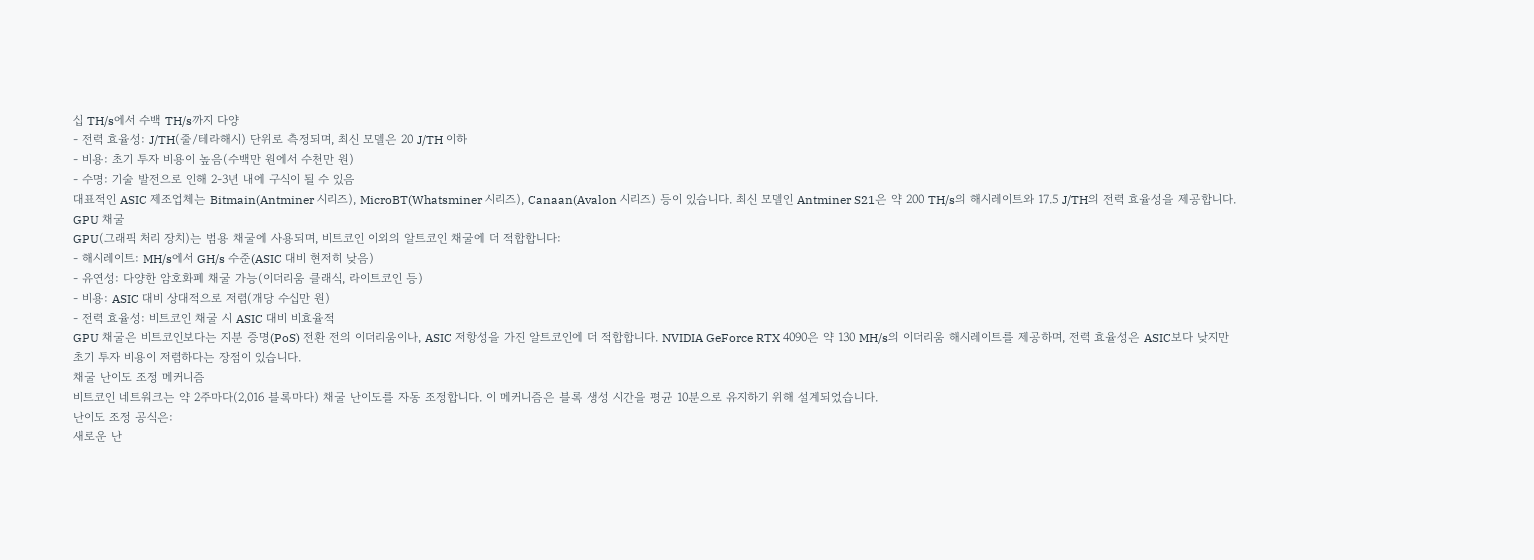십 TH/s에서 수백 TH/s까지 다양
- 전력 효율성: J/TH(줄/테라해시) 단위로 측정되며, 최신 모델은 20 J/TH 이하
- 비용: 초기 투자 비용이 높음(수백만 원에서 수천만 원)
- 수명: 기술 발전으로 인해 2-3년 내에 구식이 될 수 있음
대표적인 ASIC 제조업체는 Bitmain(Antminer 시리즈), MicroBT(Whatsminer 시리즈), Canaan(Avalon 시리즈) 등이 있습니다. 최신 모델인 Antminer S21은 약 200 TH/s의 해시레이트와 17.5 J/TH의 전력 효율성을 제공합니다.
GPU 채굴
GPU(그래픽 처리 장치)는 범용 채굴에 사용되며, 비트코인 이외의 알트코인 채굴에 더 적합합니다:
- 해시레이트: MH/s에서 GH/s 수준(ASIC 대비 현저히 낮음)
- 유연성: 다양한 암호화폐 채굴 가능(이더리움 클래식, 라이트코인 등)
- 비용: ASIC 대비 상대적으로 저렴(개당 수십만 원)
- 전력 효율성: 비트코인 채굴 시 ASIC 대비 비효율적
GPU 채굴은 비트코인보다는 지분 증명(PoS) 전환 전의 이더리움이나, ASIC 저항성을 가진 알트코인에 더 적합합니다. NVIDIA GeForce RTX 4090은 약 130 MH/s의 이더리움 해시레이트를 제공하며, 전력 효율성은 ASIC보다 낮지만 초기 투자 비용이 저렴하다는 장점이 있습니다.
채굴 난이도 조정 메커니즘
비트코인 네트워크는 약 2주마다(2,016 블록마다) 채굴 난이도를 자동 조정합니다. 이 메커니즘은 블록 생성 시간을 평균 10분으로 유지하기 위해 설계되었습니다.
난이도 조정 공식은:
새로운 난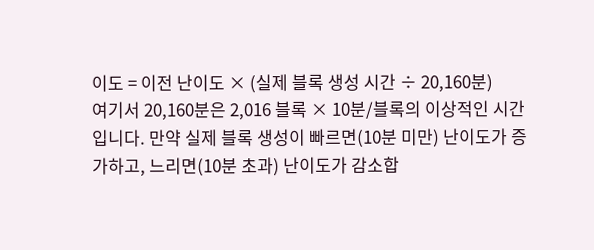이도 = 이전 난이도 × (실제 블록 생성 시간 ÷ 20,160분)
여기서 20,160분은 2,016 블록 × 10분/블록의 이상적인 시간입니다. 만약 실제 블록 생성이 빠르면(10분 미만) 난이도가 증가하고, 느리면(10분 초과) 난이도가 감소합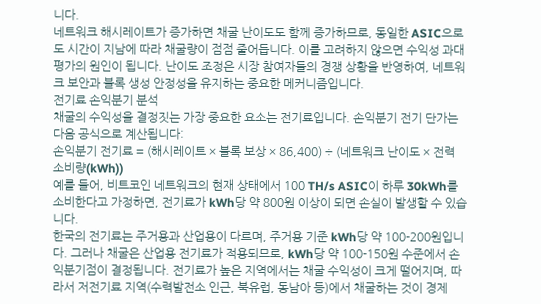니다.
네트워크 해시레이트가 증가하면 채굴 난이도도 함께 증가하므로, 동일한 ASIC으로도 시간이 지남에 따라 채굴량이 점점 줄어듭니다. 이를 고려하지 않으면 수익성 과대 평가의 원인이 됩니다. 난이도 조정은 시장 참여자들의 경쟁 상황을 반영하여, 네트워크 보안과 블록 생성 안정성을 유지하는 중요한 메커니즘입니다.
전기료 손익분기 분석
채굴의 수익성을 결정짓는 가장 중요한 요소는 전기료입니다. 손익분기 전기 단가는 다음 공식으로 계산됩니다:
손익분기 전기료 = (해시레이트 × 블록 보상 × 86,400) ÷ (네트워크 난이도 × 전력 소비량(kWh))
예를 들어, 비트코인 네트워크의 현재 상태에서 100 TH/s ASIC이 하루 30kWh를 소비한다고 가정하면, 전기료가 kWh당 약 800원 이상이 되면 손실이 발생할 수 있습니다.
한국의 전기료는 주거용과 산업용이 다르며, 주거용 기준 kWh당 약 100-200원입니다. 그러나 채굴은 산업용 전기료가 적용되므로, kWh당 약 100-150원 수준에서 손익분기점이 결정됩니다. 전기료가 높은 지역에서는 채굴 수익성이 크게 떨어지며, 따라서 저전기료 지역(수력발전소 인근, 북유럽, 동남아 등)에서 채굴하는 것이 경제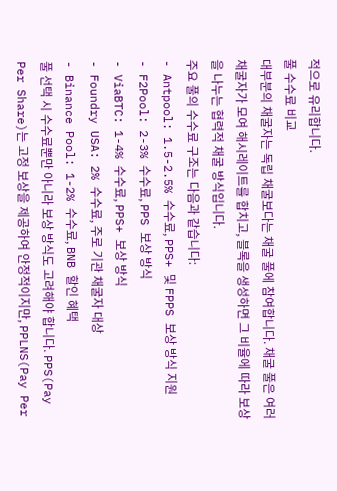적으로 유리합니다.
풀 수수료 비교
대부분의 채굴자는 독립 채굴보다는 채굴 풀에 참여합니다. 채굴 풀은 여러 채굴자가 모여 해시레이트를 합치고, 블록을 생성하면 그 비율에 따라 보상을 나누는 협력적 채굴 방식입니다.
주요 풀의 수수료 구조는 다음과 같습니다:
- Antpool: 1.5-2.5% 수수료, PPS+ 및 FPPS 보상 방식 지원
- F2Pool: 2-3% 수수료, PPS 보상 방식
- ViaBTC: 1-4% 수수료, PPS+ 보상 방식
- Foundry USA: 2% 수수료, 주로 기관 채굴자 대상
- Binance Pool: 1-2% 수수료, BNB 할인 혜택
풀 선택 시 수수료뿐만 아니라 보상 방식도 고려해야 합니다. PPS(Pay Per Share)는 고정 보상을 제공하여 안정적이지만, PPLNS(Pay Per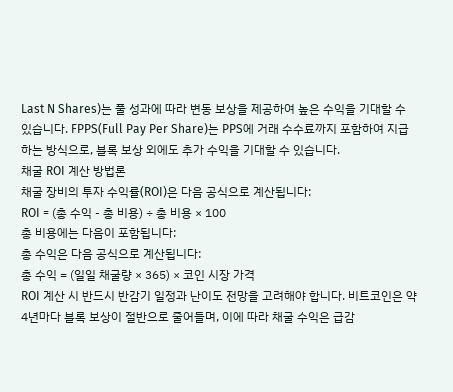Last N Shares)는 풀 성과에 따라 변동 보상을 제공하여 높은 수익을 기대할 수 있습니다. FPPS(Full Pay Per Share)는 PPS에 거래 수수료까지 포함하여 지급하는 방식으로, 블록 보상 외에도 추가 수익을 기대할 수 있습니다.
채굴 ROI 계산 방법론
채굴 장비의 투자 수익률(ROI)은 다음 공식으로 계산됩니다:
ROI = (총 수익 - 총 비용) ÷ 총 비용 × 100
총 비용에는 다음이 포함됩니다:
총 수익은 다음 공식으로 계산됩니다:
총 수익 = (일일 채굴량 × 365) × 코인 시장 가격
ROI 계산 시 반드시 반감기 일정과 난이도 전망을 고려해야 합니다. 비트코인은 약 4년마다 블록 보상이 절반으로 줄어들며, 이에 따라 채굴 수익은 급감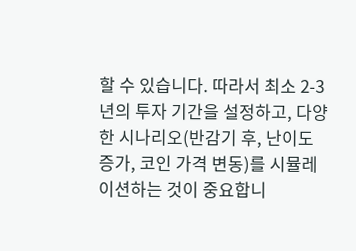할 수 있습니다. 따라서 최소 2-3년의 투자 기간을 설정하고, 다양한 시나리오(반감기 후, 난이도 증가, 코인 가격 변동)를 시뮬레이션하는 것이 중요합니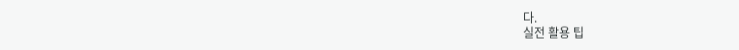다.
실전 활용 팁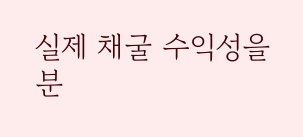실제 채굴 수익성을 분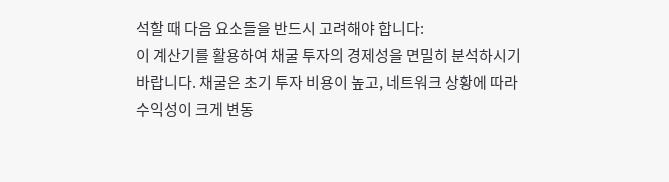석할 때 다음 요소들을 반드시 고려해야 합니다:
이 계산기를 활용하여 채굴 투자의 경제성을 면밀히 분석하시기 바랍니다. 채굴은 초기 투자 비용이 높고, 네트워크 상황에 따라 수익성이 크게 변동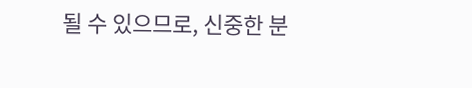될 수 있으므로, 신중한 분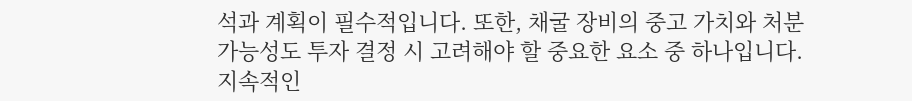석과 계획이 필수적입니다. 또한, 채굴 장비의 중고 가치와 처분 가능성도 투자 결정 시 고려해야 할 중요한 요소 중 하나입니다. 지속적인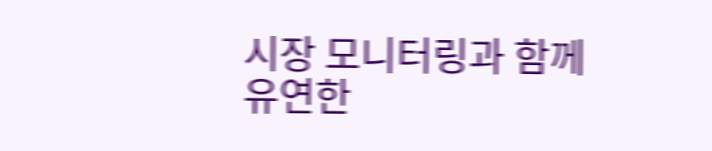시장 모니터링과 함께 유연한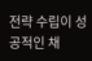전략 수립이 성공적인 채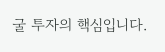굴 투자의 핵심입니다.